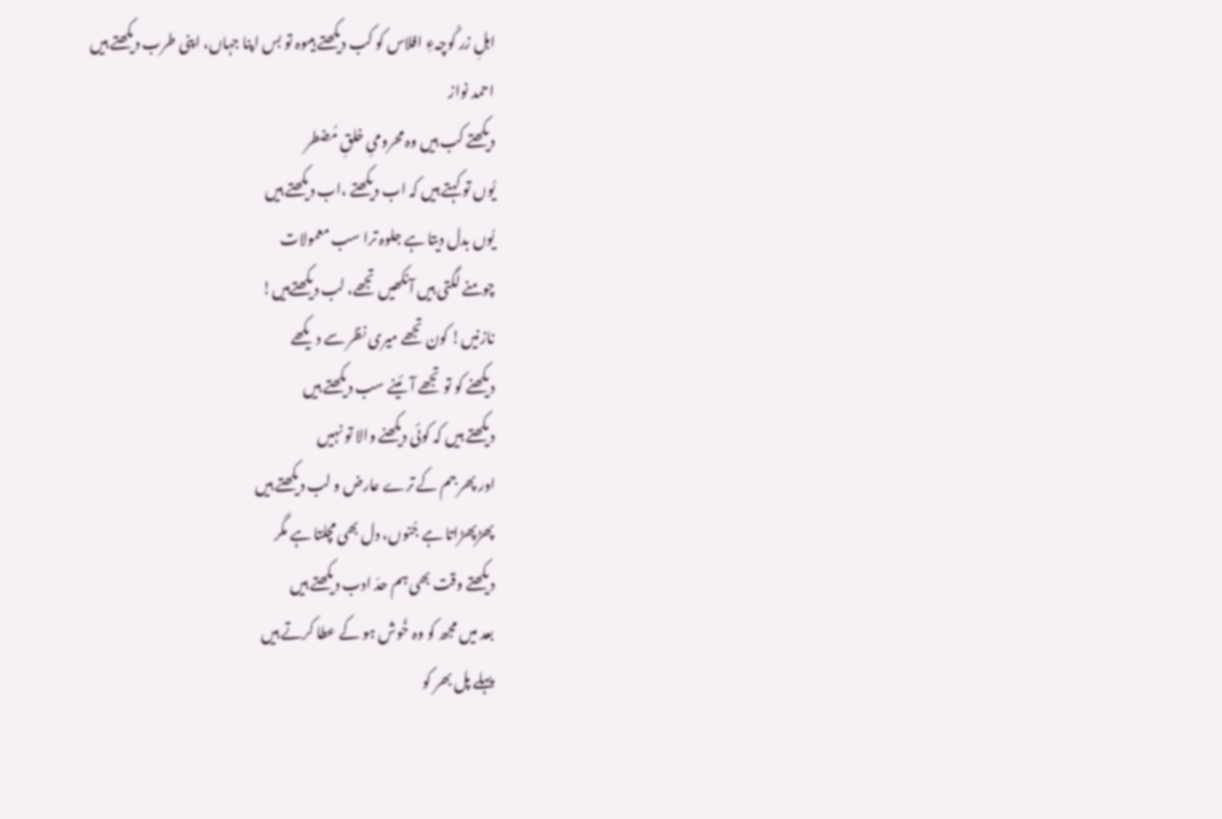اہلِ زر کُوچہءِ افلاس کو کب دیکھتے ہیںوہ تو بس اپنا جہاں، اپنی طرب دیکھتے ہیں
احمد نواز
دیکھتے کب ہیں وہ محرومیِ خلقِ مُضطر
یُوں تو کہتے ہیں کہ اب دیکھتے ،اب دیکھتے ہیں
یُوں بدل دیتا ہے جلوہ ترا سب معمولات
چومنے لگتی ہیں آنکھیں تجھے، لب دیکھتےہیں!
نازنیں! کون تجھے میری نظر سے دیکھے
دیکھنے کو تو تجھے آئینے سب دیکھتے ہیں
دیکھتے ہیں کہ کوئی دیکھنے والا تو نہیں
اور پھر جم کے ترے عارض و لب دیکھتے ہیں
پھڑپھڑاتا ہے جُنوں، دل بھی مچلتا ہے مگر
دیکھتے وقت بھی ہم حدّ ادب دیکھتے ہیں
بعد میں مجھ کو وہ خُوش ہو کے عطا کرتے ہیں
پہلے پل بھر کو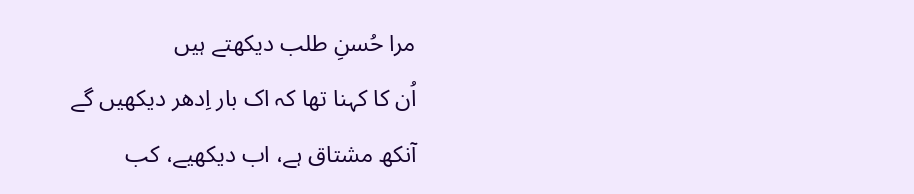مرا حُسنِ طلب دیکھتے ہیں
اُن کا کہنا تھا کہ اک بار اِدھر دیکھیں گے
آنکھ مشتاق ہے، اب دیکھیے، کب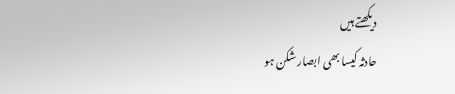دیکھتے ہیں
حادثہ کیسا بھی ابصار شکن ہو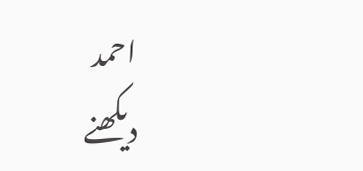احمد
دیکھنے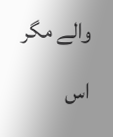والے مگر اس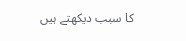کا سبب دیکھتے ہیں